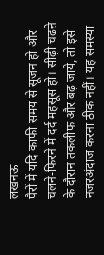लखनऊ
पैरों में यदि काफी समय से सूजन हो और चलने-फिरने में दर्द महसूस हो। सीढ़ी चढऩे के दौरान तकलीफ और बढ़ जाये, तो इसे नजरअंदाज करना ठीक नहीं। यह समस्या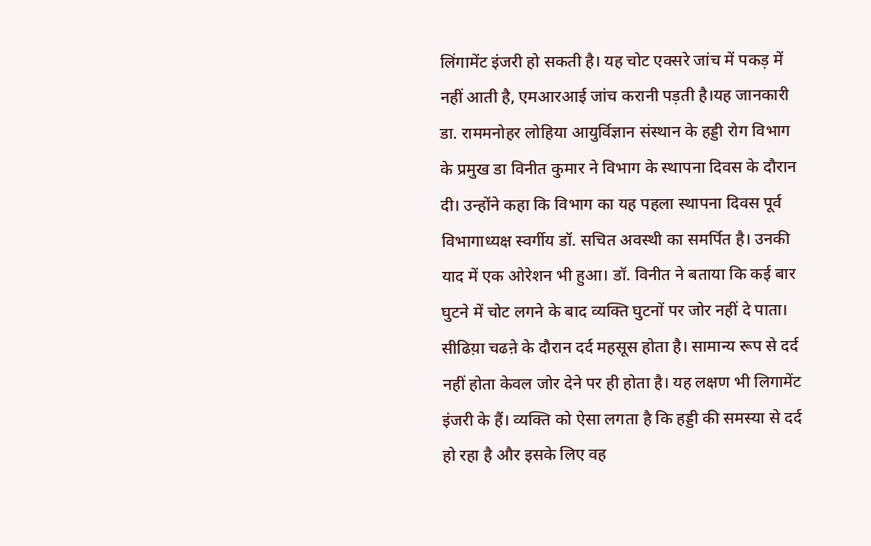लिंगामेंट इंजरी हो सकती है। यह चोट एक्सरे जांच में पकड़ में नहीं आती है, एमआरआई जांच करानी पड़ती है।यह जानकारी डा. राममनोहर लोहिया आयुर्विज्ञान संस्थान के हड्डी रोग विभाग के प्रमुख डा विनीत कुमार ने विभाग के स्थापना दिवस के दौरान दी। उन्होंने कहा कि विभाग का यह पहला स्थापना दिवस पूर्व विभागाध्यक्ष स्वर्गीय डॉ. सचित अवस्थी का समर्पित है। उनकी याद में एक ओरेशन भी हुआ। डॉ. विनीत ने बताया कि कई बार घुटने में चोट लगने के बाद व्यक्ति घुटनों पर जोर नहीं दे पाता। सीढिय़ा चढऩे के दौरान दर्द महसूस होता है। सामान्य रूप से दर्द नहीं होता केवल जोर देने पर ही होता है। यह लक्षण भी लिगामेंट इंजरी के हैं। व्यक्ति को ऐसा लगता है कि हड्डी की समस्या से दर्द हो रहा है और इसके लिए वह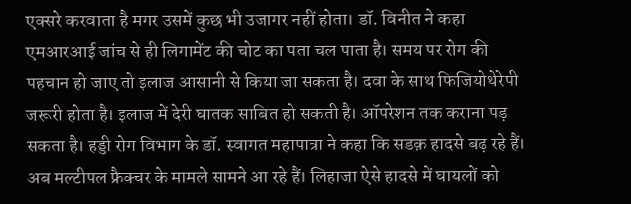एक्सरे करवाता है मगर उसमें कुछ भी उजागर नहीं होता। डॉ. विनीत ने कहा एमआरआई जांच से ही लिगामेंट की चोट का पता चल पाता है। समय पर रोग की पहचान हो जाए तो इलाज आसानी से किया जा सकता है। दवा के साथ फिजियोथेरेपी जरूरी होता है। इलाज में देरी घातक साबित हो सकती है। ऑपरेशन तक कराना पड़ सकता है। हड्डी रोग विभाग के डॉ. स्वागत महापात्रा ने कहा कि सडक़ हादसे बढ़ रहे हैं। अब मल्टीपल फ्रैक्चर के मामले सामने आ रहे हैं। लिहाजा ऐसे हादसे में घायलों को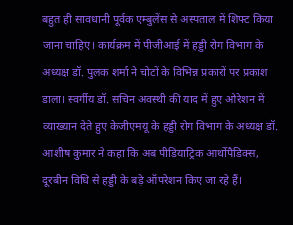बहुत ही सावधानी पूर्वक एम्बुलेंस से अस्पताल में शिफ्ट किया जाना चाहिए। कार्यक्रम में पीजीआई में हड्डी रोग विभाग के अध्यक्ष डॉ. पुलक शर्मा ने चोटों के विभिन्न प्रकारों पर प्रकाश डाला। स्वर्गीय डॉ. सचिन अवस्थी की याद में हुए ओरेशन में व्याख्यान देते हुए केजीएमयू के हड्डी रोग विभाग के अध्यक्ष डॉ. आशीष कुमार ने कहा कि अब पीडियाट्रिक आर्थोपैडिक्स, दूरबीन विधि से हड्डी के बड़े ऑपरेशन किए जा रहे हैं।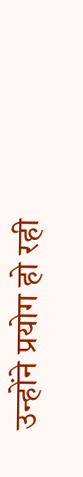उन्होंने प्रयोग हो रही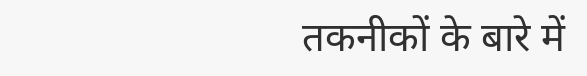तकनीकों के बारे में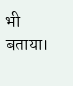भी बताया।